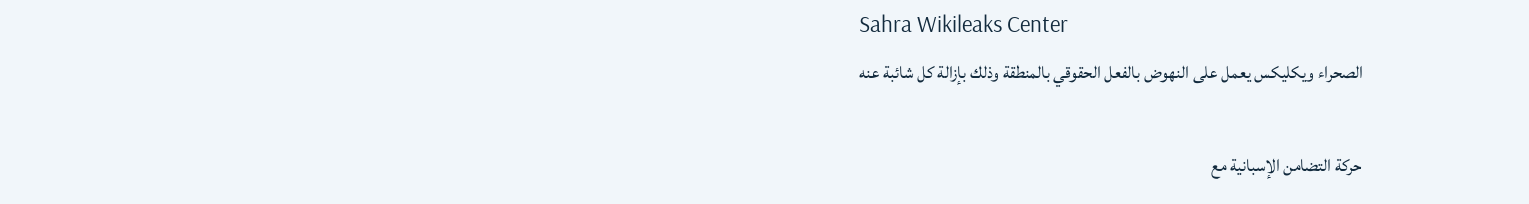Sahra Wikileaks Center
الصحراء ويكليكس يعمل على النهوض بالفعل الحقوقي بالمنطقة وذلك بإزالة كل شائبة عنه

حركة التضامن الإسبانية مع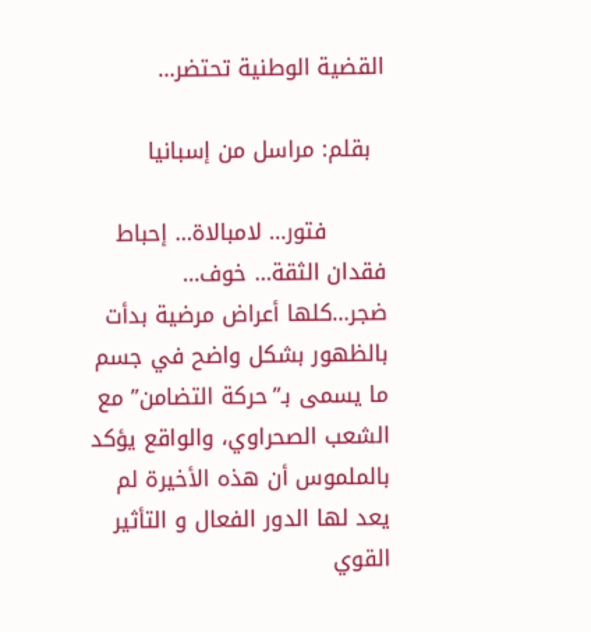القضية الوطنية تحتضر…

  بقلم: مراسل من إسبانيا

        فتور… لامبالاة… إحباط فقدان الثقة… خوف… ضجر…كلها أعراض مرضية بدأت بالظهور بشكل واضح في جسم ما يسمى بـ”حركة التضامن” مع الشعب الصحراوي، والواقع يؤكد بالملموس أن هذه الأخيرة لم يعد لها الدور الفعال و التأثير القوي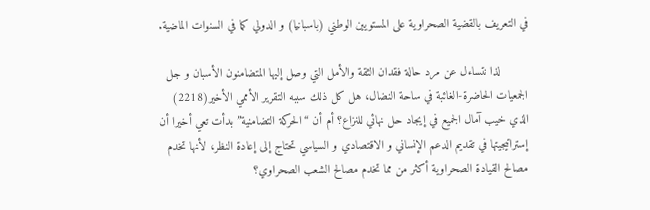في التعريف بالقضية الصحراوية على المستويين الوطني (باسبانيا) و الدولي كما في السنوات الماضية.

        لذا نتساءل عن مرد حالة فقدان الثقة والأمل التي وصل إليها المتضامنون الأسبان و جل الجمعيات الحاضرة-الغائبة في ساحة النضال، هل كل ذلك سببه التقرير الأممي الأخير(2218) الذي خيب آمال الجميع في إيجاد حل نهائي للنزاع؟ أم أن “الحركة التضامنية” بدأت تعي أخيرا أن إستراتيجيتها في تقديم الدعم الإنساني و الاقتصادي و السياسي تحتاج إلى إعادة النظر، لأنها تخدم مصالح القيادة الصحراوية أكثر من مما تخدم مصالح الشعب الصحراوي؟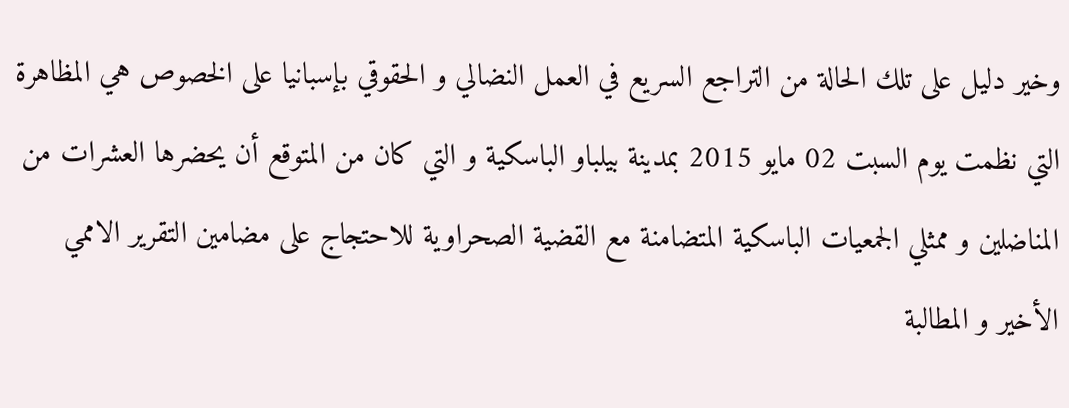وخير دليل على تلك الحالة من التراجع السريع في العمل النضالي و الحقوقي بإسبانيا على الخصوص هي المظاهرة التي نظمت يوم السبت 02 مايو 2015 بمدينة بيلباو الباسكية و التي كان من المتوقع أن يحضرها العشرات من المناضلين و ممثلي الجمعيات الباسكية المتضامنة مع القضية الصحراوية للاحتجاج على مضامين التقرير الاممي الأخير و المطالبة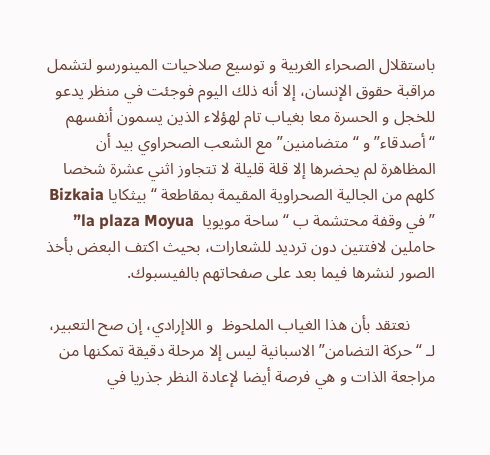باستقلال الصحراء الغربية و توسيع صلاحيات المينورسو لتشمل مراقبة حقوق الإنسان، إلا أنه ذلك اليوم فوجئت في منظر يدعو للخجل و الحسرة معا بغياب تام لهؤلاء الذين يسمون أنفسهم “أصدقاء” و “متضامنين” مع الشعب الصحراوي بيد أن المظاهرة لم يحضرها إلا قلة قليلة لا تتجاوز اثني عشرة شخصا كلهم من الجالية الصحراوية المقيمة بمقاطعة “بيثكايا Bizkaia  ” في وقفة محتشمة ب “ساحة مويويا  la plaza Moyua”  حاملين لافتتين دون ترديد للشعارات، بحيث اكتف البعض بأخذ الصور لنشرها فيما بعد على صفحاتهم بالفيسبوك.

      نعتقد بأن هذا الغياب الملحوظ  و اللاإرادي، إن صح التعبير، لـ “حركة التضامن” الاسبانية ليس إلا مرحلة دقيقة تمكنها من مراجعة الذات و هي فرصة أيضا لإعادة النظر جذريا في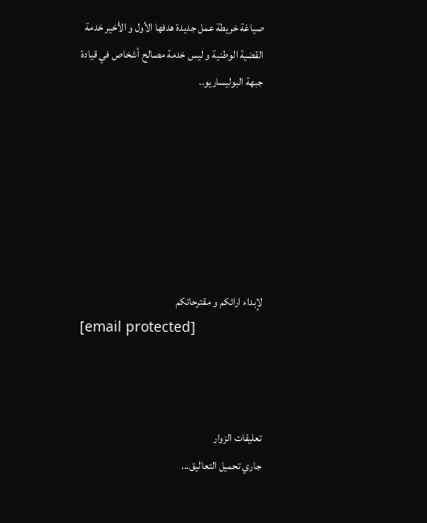صياغة خريطة عمل جديدة هدفها الأول و الأخير خدمة القضية الوطنية و ليس خدمة مصالح أشخاص في قيادة جبهة البوليساريو..







لإبداء ارائكم و مقترحاتكم
[email protected]



تعليقات الزوار
جاري تحميل التعاليق...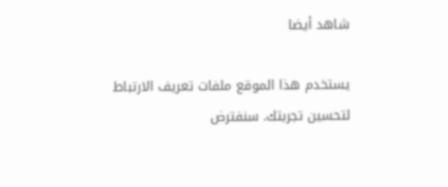شاهد أيضا

يستخدم هذا الموقع ملفات تعريف الارتباط لتحسين تجربتك. سنفترض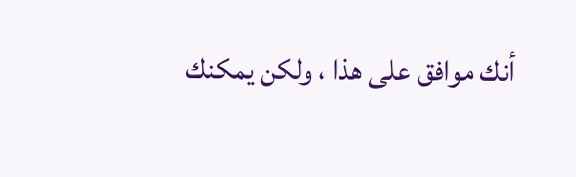أنك موافق على هذا ، ولكن يمكنك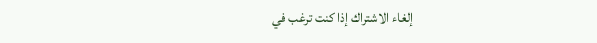إلغاء الاشتراك إذا كنت ترغب في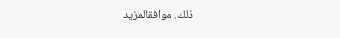ذلك. موافقالمزيد